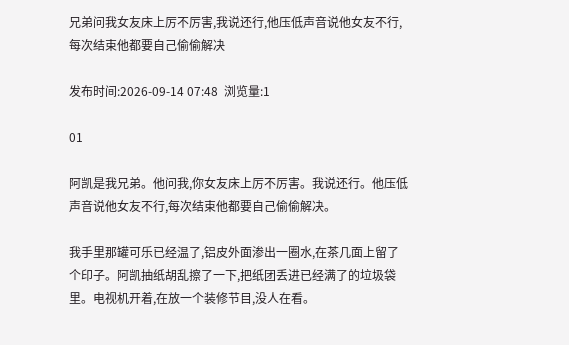兄弟问我女友床上厉不厉害,我说还行,他压低声音说他女友不行,每次结束他都要自己偷偷解决

发布时间:2026-09-14 07:48  浏览量:1

01

阿凯是我兄弟。他问我,你女友床上厉不厉害。我说还行。他压低声音说他女友不行,每次结束他都要自己偷偷解决。

我手里那罐可乐已经温了,铝皮外面渗出一圈水,在茶几面上留了个印子。阿凯抽纸胡乱擦了一下,把纸团丢进已经满了的垃圾袋里。电视机开着,在放一个装修节目,没人在看。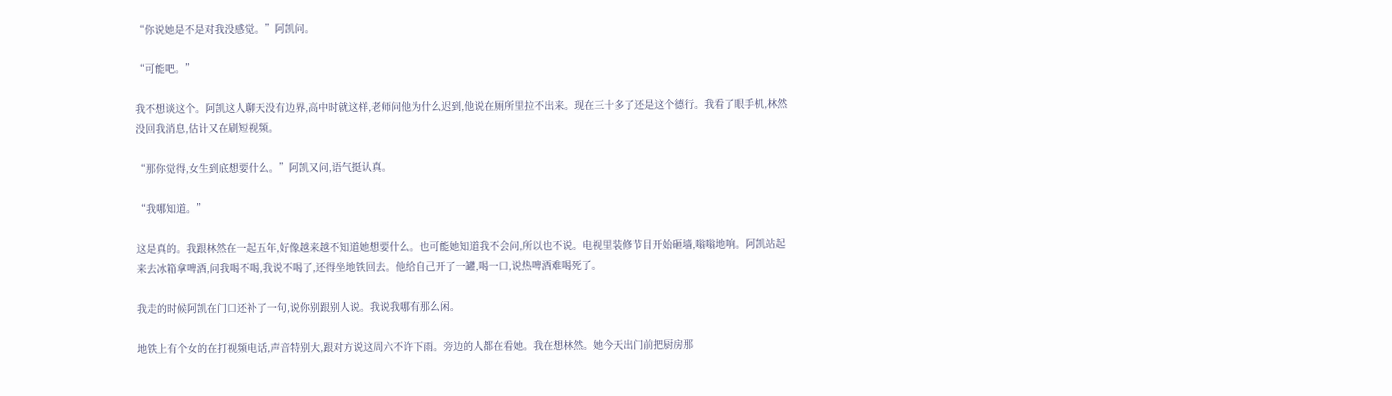“你说她是不是对我没感觉。”阿凯问。

“可能吧。”

我不想谈这个。阿凯这人聊天没有边界,高中时就这样,老师问他为什么迟到,他说在厕所里拉不出来。现在三十多了还是这个德行。我看了眼手机,林然没回我消息,估计又在刷短视频。

“那你觉得,女生到底想要什么。”阿凯又问,语气挺认真。

“我哪知道。”

这是真的。我跟林然在一起五年,好像越来越不知道她想要什么。也可能她知道我不会问,所以也不说。电视里装修节目开始砸墙,嗡嗡地响。阿凯站起来去冰箱拿啤酒,问我喝不喝,我说不喝了,还得坐地铁回去。他给自己开了一罐,喝一口,说热啤酒难喝死了。

我走的时候阿凯在门口还补了一句,说你别跟别人说。我说我哪有那么闲。

地铁上有个女的在打视频电话,声音特别大,跟对方说这周六不许下雨。旁边的人都在看她。我在想林然。她今天出门前把厨房那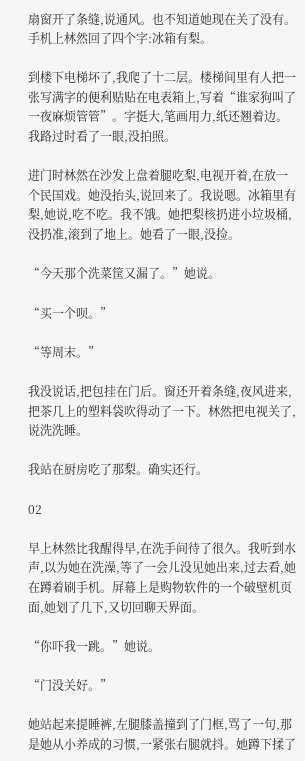扇窗开了条缝,说通风。也不知道她现在关了没有。手机上林然回了四个字:冰箱有梨。

到楼下电梯坏了,我爬了十二层。楼梯间里有人把一张写满字的便利贴贴在电表箱上,写着“谁家狗叫了一夜麻烦管管”。字挺大,笔画用力,纸还翘着边。我路过时看了一眼,没拍照。

进门时林然在沙发上盘着腿吃梨,电视开着,在放一个民国戏。她没抬头,说回来了。我说嗯。冰箱里有梨,她说,吃不吃。我不饿。她把梨核扔进小垃圾桶,没扔准,滚到了地上。她看了一眼,没捡。

“今天那个洗菜筐又漏了。”她说。

“买一个呗。”

“等周末。”

我没说话,把包挂在门后。窗还开着条缝,夜风进来,把茶几上的塑料袋吹得动了一下。林然把电视关了,说洗洗睡。

我站在厨房吃了那梨。确实还行。

02

早上林然比我醒得早,在洗手间待了很久。我听到水声,以为她在洗澡,等了一会儿没见她出来,过去看,她在蹲着刷手机。屏幕上是购物软件的一个破壁机页面,她划了几下,又切回聊天界面。

“你吓我一跳。”她说。

“门没关好。”

她站起来提睡裤,左腿膝盖撞到了门框,骂了一句,那是她从小养成的习惯,一紧张右腿就抖。她蹲下揉了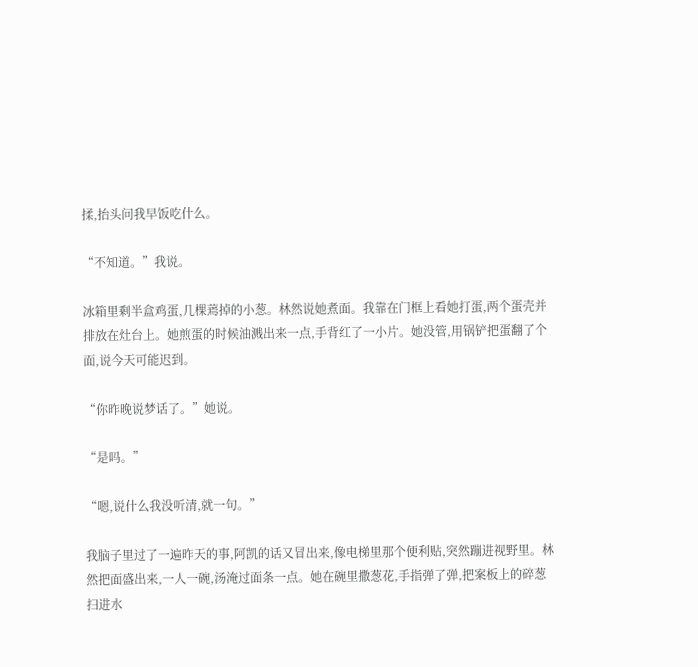揉,抬头问我早饭吃什么。

“不知道。”我说。

冰箱里剩半盒鸡蛋,几棵蔫掉的小葱。林然说她煮面。我靠在门框上看她打蛋,两个蛋壳并排放在灶台上。她煎蛋的时候油溅出来一点,手背红了一小片。她没管,用锅铲把蛋翻了个面,说今天可能迟到。

“你昨晚说梦话了。”她说。

“是吗。”

“嗯,说什么我没听清,就一句。”

我脑子里过了一遍昨天的事,阿凯的话又冒出来,像电梯里那个便利贴,突然蹦进视野里。林然把面盛出来,一人一碗,汤淹过面条一点。她在碗里撒葱花,手指弹了弹,把案板上的碎葱扫进水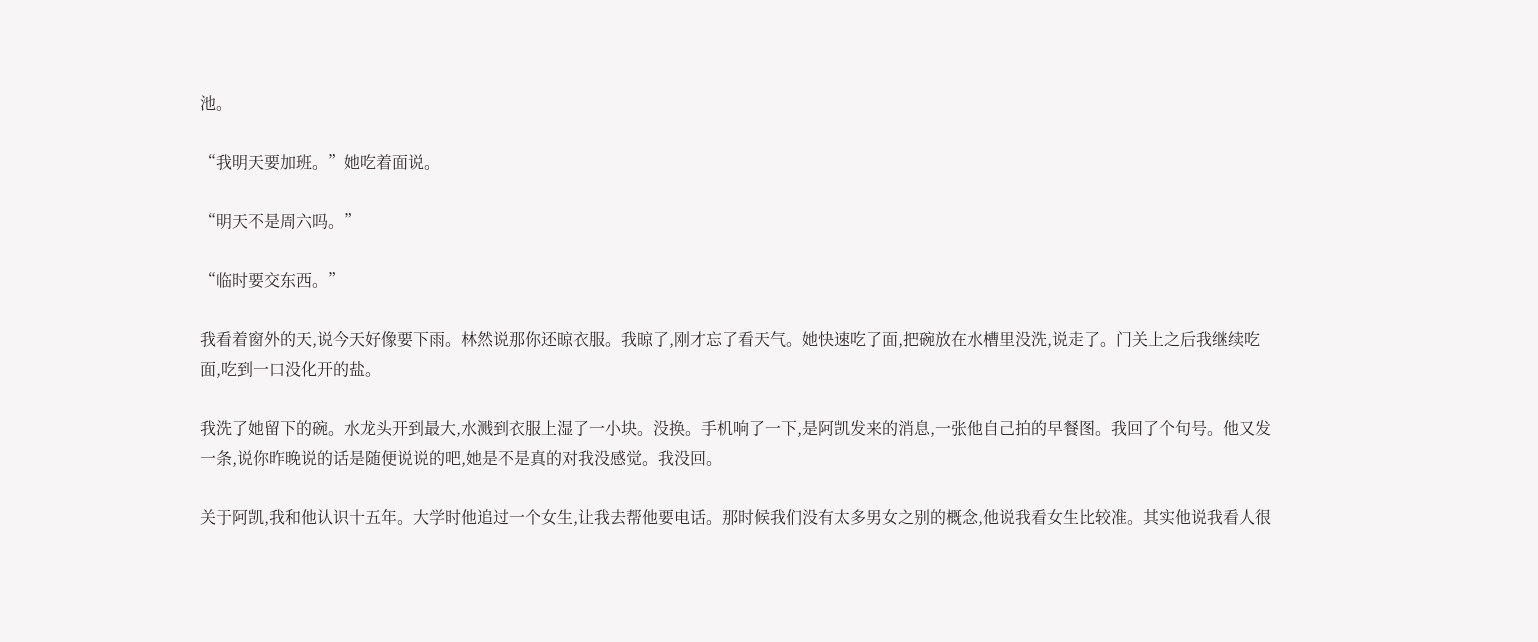池。

“我明天要加班。”她吃着面说。

“明天不是周六吗。”

“临时要交东西。”

我看着窗外的天,说今天好像要下雨。林然说那你还晾衣服。我晾了,刚才忘了看天气。她快速吃了面,把碗放在水槽里没洗,说走了。门关上之后我继续吃面,吃到一口没化开的盐。

我洗了她留下的碗。水龙头开到最大,水溅到衣服上湿了一小块。没换。手机响了一下,是阿凯发来的消息,一张他自己拍的早餐图。我回了个句号。他又发一条,说你昨晚说的话是随便说说的吧,她是不是真的对我没感觉。我没回。

关于阿凯,我和他认识十五年。大学时他追过一个女生,让我去帮他要电话。那时候我们没有太多男女之别的概念,他说我看女生比较准。其实他说我看人很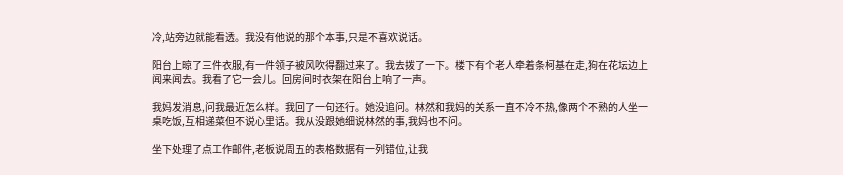冷,站旁边就能看透。我没有他说的那个本事,只是不喜欢说话。

阳台上晾了三件衣服,有一件领子被风吹得翻过来了。我去拨了一下。楼下有个老人牵着条柯基在走,狗在花坛边上闻来闻去。我看了它一会儿。回房间时衣架在阳台上响了一声。

我妈发消息,问我最近怎么样。我回了一句还行。她没追问。林然和我妈的关系一直不冷不热,像两个不熟的人坐一桌吃饭,互相递菜但不说心里话。我从没跟她细说林然的事,我妈也不问。

坐下处理了点工作邮件,老板说周五的表格数据有一列错位,让我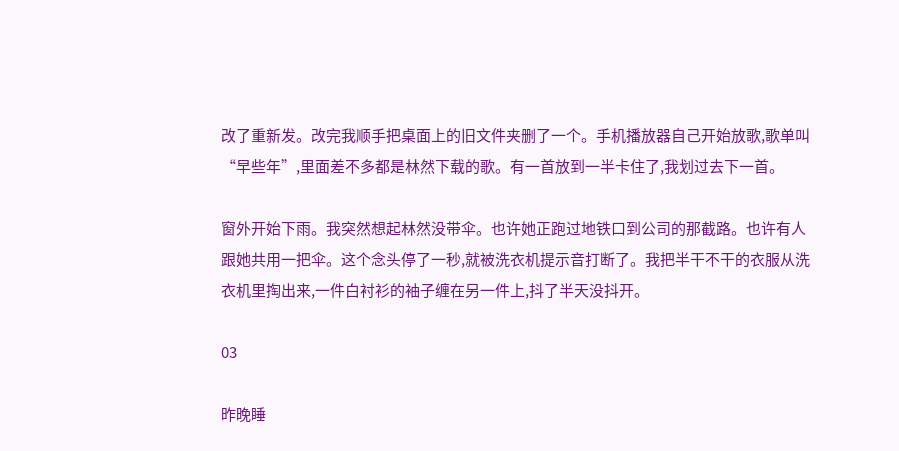改了重新发。改完我顺手把桌面上的旧文件夹删了一个。手机播放器自己开始放歌,歌单叫“早些年”,里面差不多都是林然下载的歌。有一首放到一半卡住了,我划过去下一首。

窗外开始下雨。我突然想起林然没带伞。也许她正跑过地铁口到公司的那截路。也许有人跟她共用一把伞。这个念头停了一秒,就被洗衣机提示音打断了。我把半干不干的衣服从洗衣机里掏出来,一件白衬衫的袖子缠在另一件上,抖了半天没抖开。

03

昨晚睡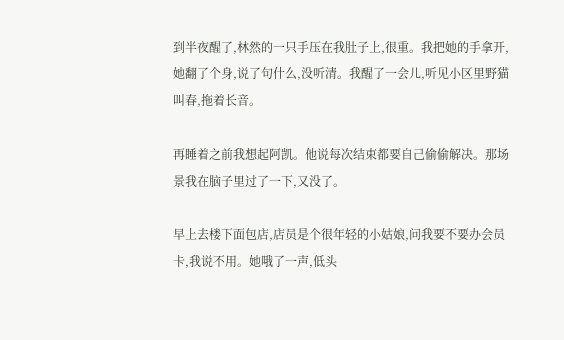到半夜醒了,林然的一只手压在我肚子上,很重。我把她的手拿开,她翻了个身,说了句什么,没听清。我醒了一会儿,听见小区里野猫叫春,拖着长音。

再睡着之前我想起阿凯。他说每次结束都要自己偷偷解决。那场景我在脑子里过了一下,又没了。

早上去楼下面包店,店员是个很年轻的小姑娘,问我要不要办会员卡,我说不用。她哦了一声,低头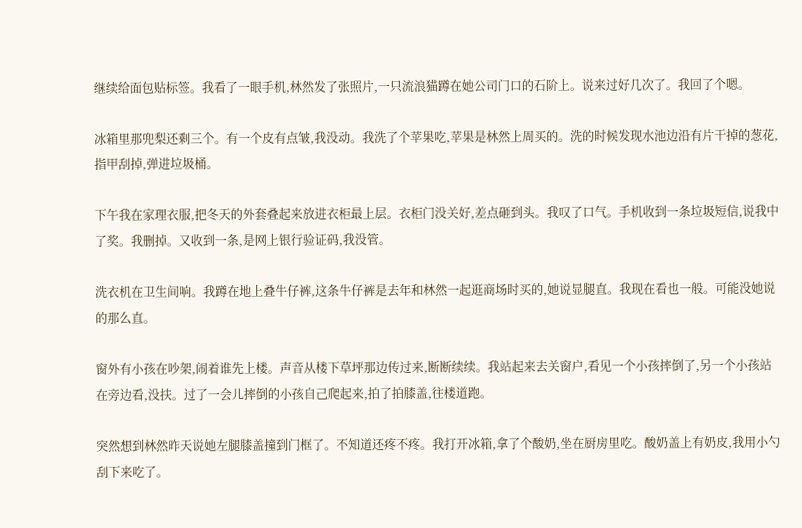继续给面包贴标签。我看了一眼手机,林然发了张照片,一只流浪猫蹲在她公司门口的石阶上。说来过好几次了。我回了个嗯。

冰箱里那兜梨还剩三个。有一个皮有点皱,我没动。我洗了个苹果吃,苹果是林然上周买的。洗的时候发现水池边沿有片干掉的葱花,指甲刮掉,弹进垃圾桶。

下午我在家理衣服,把冬天的外套叠起来放进衣柜最上层。衣柜门没关好,差点砸到头。我叹了口气。手机收到一条垃圾短信,说我中了奖。我删掉。又收到一条,是网上银行验证码,我没管。

洗衣机在卫生间响。我蹲在地上叠牛仔裤,这条牛仔裤是去年和林然一起逛商场时买的,她说显腿直。我现在看也一般。可能没她说的那么直。

窗外有小孩在吵架,闹着谁先上楼。声音从楼下草坪那边传过来,断断续续。我站起来去关窗户,看见一个小孩摔倒了,另一个小孩站在旁边看,没扶。过了一会儿摔倒的小孩自己爬起来,拍了拍膝盖,往楼道跑。

突然想到林然昨天说她左腿膝盖撞到门框了。不知道还疼不疼。我打开冰箱,拿了个酸奶,坐在厨房里吃。酸奶盖上有奶皮,我用小勺刮下来吃了。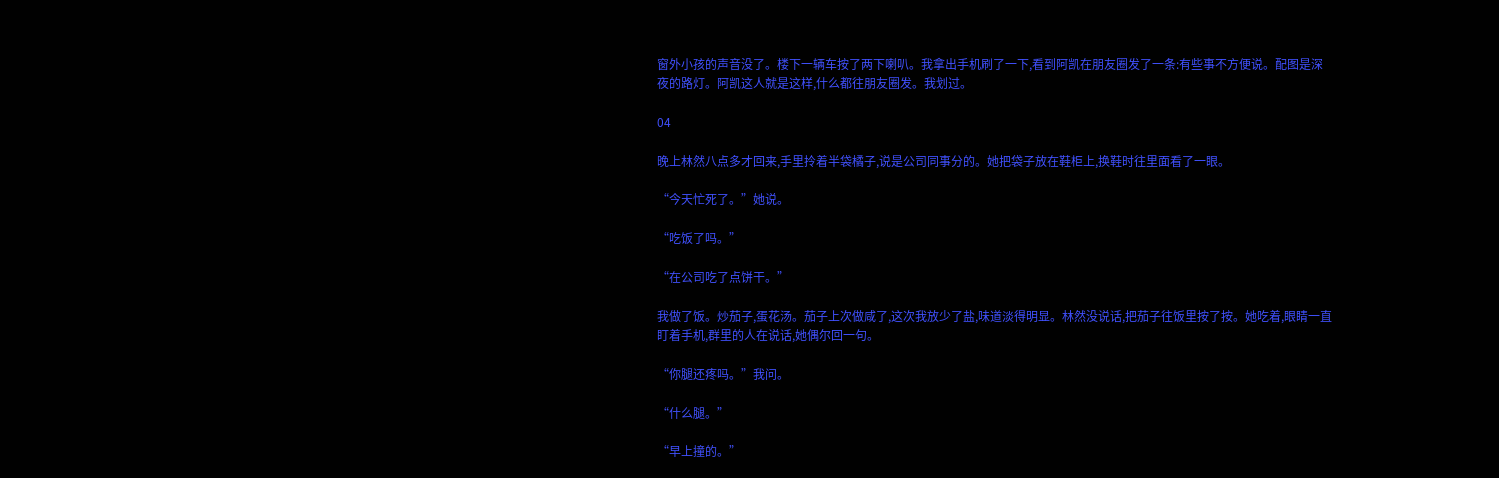窗外小孩的声音没了。楼下一辆车按了两下喇叭。我拿出手机刷了一下,看到阿凯在朋友圈发了一条:有些事不方便说。配图是深夜的路灯。阿凯这人就是这样,什么都往朋友圈发。我划过。

04

晚上林然八点多才回来,手里拎着半袋橘子,说是公司同事分的。她把袋子放在鞋柜上,换鞋时往里面看了一眼。

“今天忙死了。”她说。

“吃饭了吗。”

“在公司吃了点饼干。”

我做了饭。炒茄子,蛋花汤。茄子上次做咸了,这次我放少了盐,味道淡得明显。林然没说话,把茄子往饭里按了按。她吃着,眼睛一直盯着手机,群里的人在说话,她偶尔回一句。

“你腿还疼吗。”我问。

“什么腿。”

“早上撞的。”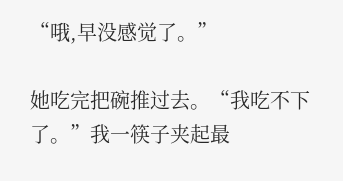“哦,早没感觉了。”

她吃完把碗推过去。“我吃不下了。”我一筷子夹起最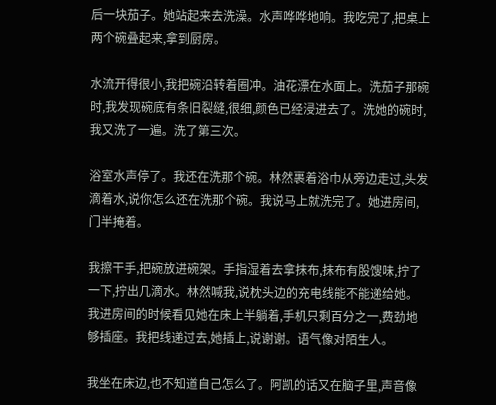后一块茄子。她站起来去洗澡。水声哗哗地响。我吃完了,把桌上两个碗叠起来,拿到厨房。

水流开得很小,我把碗沿转着圈冲。油花漂在水面上。洗茄子那碗时,我发现碗底有条旧裂缝,很细,颜色已经浸进去了。洗她的碗时,我又洗了一遍。洗了第三次。

浴室水声停了。我还在洗那个碗。林然裹着浴巾从旁边走过,头发滴着水,说你怎么还在洗那个碗。我说马上就洗完了。她进房间,门半掩着。

我擦干手,把碗放进碗架。手指湿着去拿抹布,抹布有股馊味,拧了一下,拧出几滴水。林然喊我,说枕头边的充电线能不能递给她。我进房间的时候看见她在床上半躺着,手机只剩百分之一,费劲地够插座。我把线递过去,她插上,说谢谢。语气像对陌生人。

我坐在床边,也不知道自己怎么了。阿凯的话又在脑子里,声音像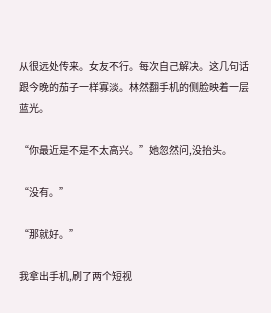从很远处传来。女友不行。每次自己解决。这几句话跟今晚的茄子一样寡淡。林然翻手机的侧脸映着一层蓝光。

“你最近是不是不太高兴。”她忽然问,没抬头。

“没有。”

“那就好。”

我拿出手机,刷了两个短视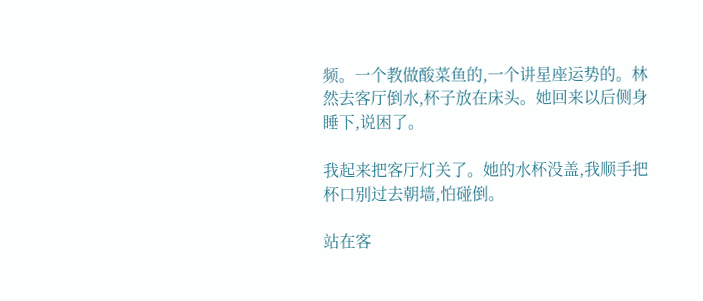频。一个教做酸菜鱼的,一个讲星座运势的。林然去客厅倒水,杯子放在床头。她回来以后侧身睡下,说困了。

我起来把客厅灯关了。她的水杯没盖,我顺手把杯口别过去朝墙,怕碰倒。

站在客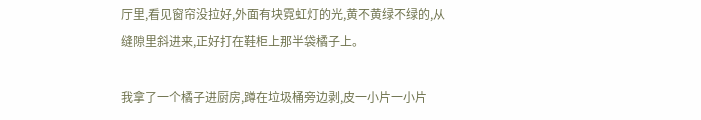厅里,看见窗帘没拉好,外面有块霓虹灯的光,黄不黄绿不绿的,从缝隙里斜进来,正好打在鞋柜上那半袋橘子上。

我拿了一个橘子进厨房,蹲在垃圾桶旁边剥,皮一小片一小片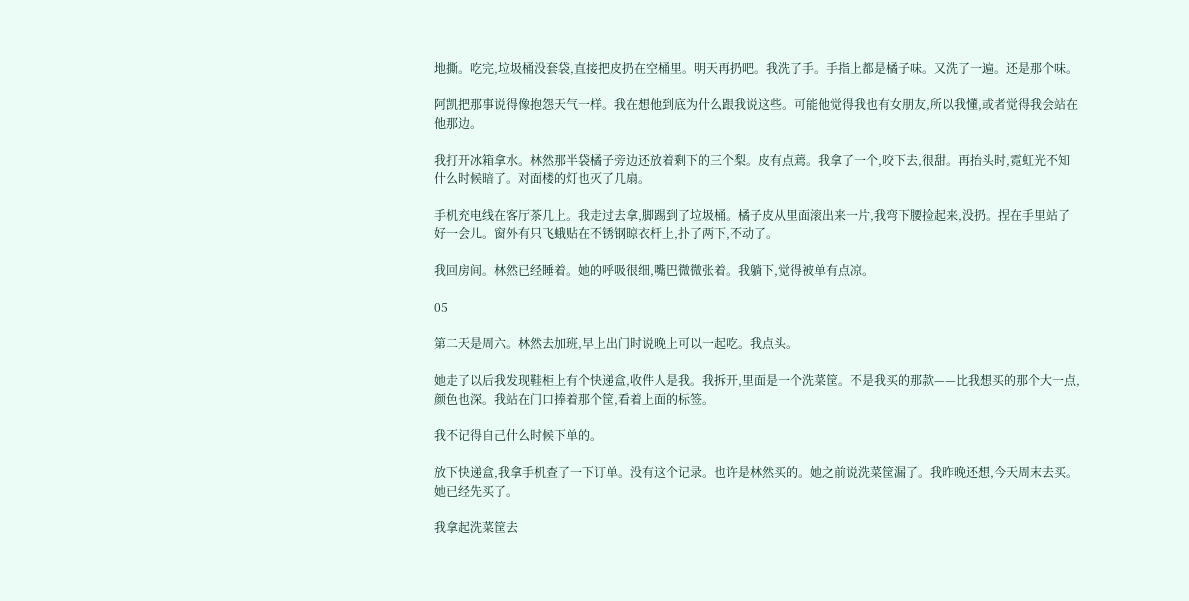地撕。吃完,垃圾桶没套袋,直接把皮扔在空桶里。明天再扔吧。我洗了手。手指上都是橘子味。又洗了一遍。还是那个味。

阿凯把那事说得像抱怨天气一样。我在想他到底为什么跟我说这些。可能他觉得我也有女朋友,所以我懂,或者觉得我会站在他那边。

我打开冰箱拿水。林然那半袋橘子旁边还放着剩下的三个梨。皮有点蔫。我拿了一个,咬下去,很甜。再抬头时,霓虹光不知什么时候暗了。对面楼的灯也灭了几扇。

手机充电线在客厅茶几上。我走过去拿,脚踢到了垃圾桶。橘子皮从里面滚出来一片,我弯下腰捡起来,没扔。捏在手里站了好一会儿。窗外有只飞蛾贴在不锈钢晾衣杆上,扑了两下,不动了。

我回房间。林然已经睡着。她的呼吸很细,嘴巴微微张着。我躺下,觉得被单有点凉。

05

第二天是周六。林然去加班,早上出门时说晚上可以一起吃。我点头。

她走了以后我发现鞋柜上有个快递盒,收件人是我。我拆开,里面是一个洗菜筐。不是我买的那款——比我想买的那个大一点,颜色也深。我站在门口捧着那个筐,看着上面的标签。

我不记得自己什么时候下单的。

放下快递盒,我拿手机查了一下订单。没有这个记录。也许是林然买的。她之前说洗菜筐漏了。我昨晚还想,今天周末去买。她已经先买了。

我拿起洗菜筐去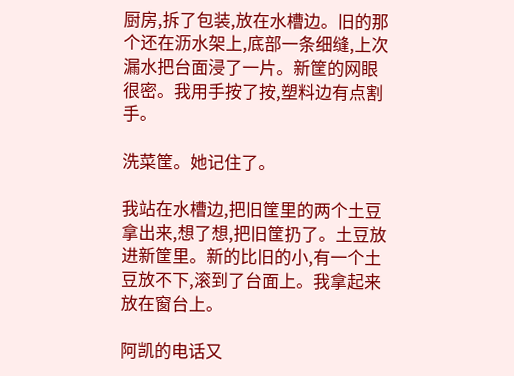厨房,拆了包装,放在水槽边。旧的那个还在沥水架上,底部一条细缝,上次漏水把台面浸了一片。新筐的网眼很密。我用手按了按,塑料边有点割手。

洗菜筐。她记住了。

我站在水槽边,把旧筐里的两个土豆拿出来,想了想,把旧筐扔了。土豆放进新筐里。新的比旧的小,有一个土豆放不下,滚到了台面上。我拿起来放在窗台上。

阿凯的电话又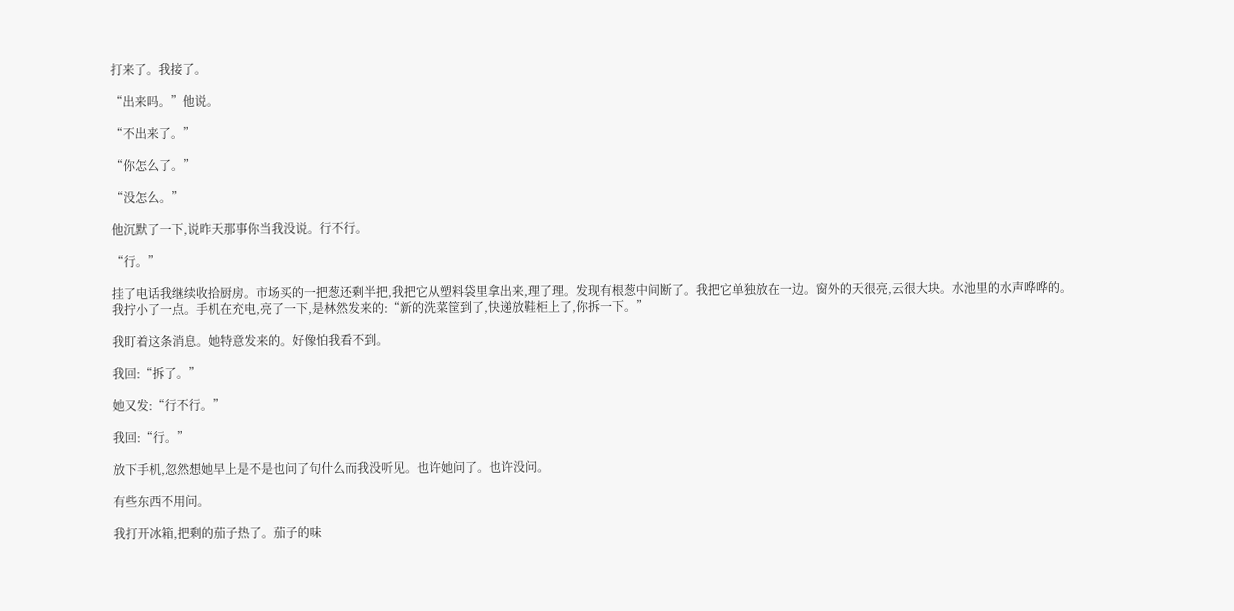打来了。我接了。

“出来吗。”他说。

“不出来了。”

“你怎么了。”

“没怎么。”

他沉默了一下,说昨天那事你当我没说。行不行。

“行。”

挂了电话我继续收拾厨房。市场买的一把葱还剩半把,我把它从塑料袋里拿出来,理了理。发现有根葱中间断了。我把它单独放在一边。窗外的天很亮,云很大块。水池里的水声哗哗的。我拧小了一点。手机在充电,亮了一下,是林然发来的:“新的洗菜筐到了,快递放鞋柜上了,你拆一下。”

我盯着这条消息。她特意发来的。好像怕我看不到。

我回:“拆了。”

她又发:“行不行。”

我回:“行。”

放下手机,忽然想她早上是不是也问了句什么而我没听见。也许她问了。也许没问。

有些东西不用问。

我打开冰箱,把剩的茄子热了。茄子的味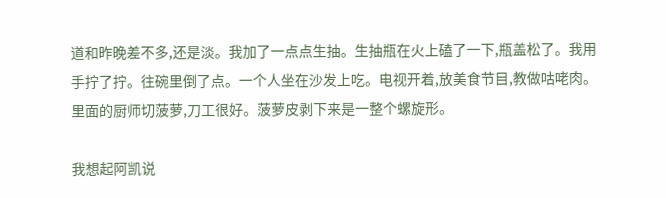道和昨晚差不多,还是淡。我加了一点点生抽。生抽瓶在火上磕了一下,瓶盖松了。我用手拧了拧。往碗里倒了点。一个人坐在沙发上吃。电视开着,放美食节目,教做咕咾肉。里面的厨师切菠萝,刀工很好。菠萝皮剥下来是一整个螺旋形。

我想起阿凯说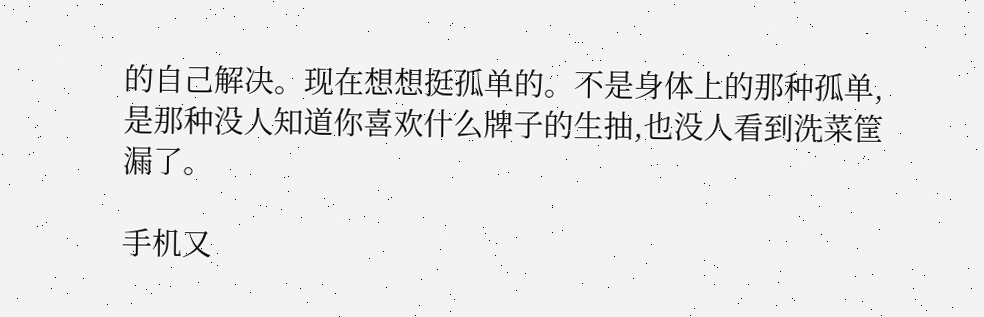的自己解决。现在想想挺孤单的。不是身体上的那种孤单,是那种没人知道你喜欢什么牌子的生抽,也没人看到洗菜筐漏了。

手机又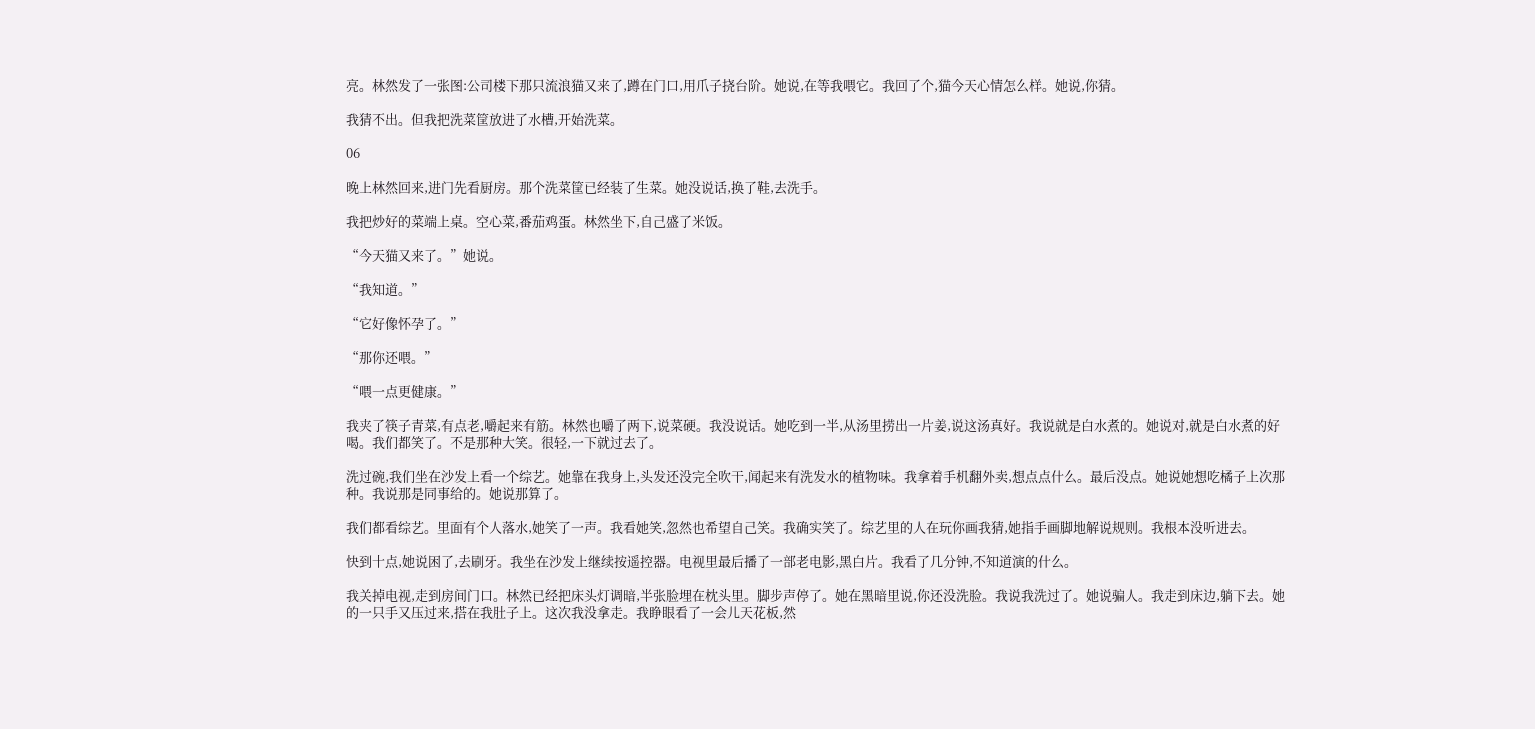亮。林然发了一张图:公司楼下那只流浪猫又来了,蹲在门口,用爪子挠台阶。她说,在等我喂它。我回了个,猫今天心情怎么样。她说,你猜。

我猜不出。但我把洗菜筐放进了水槽,开始洗菜。

06

晚上林然回来,进门先看厨房。那个洗菜筐已经装了生菜。她没说话,换了鞋,去洗手。

我把炒好的菜端上桌。空心菜,番茄鸡蛋。林然坐下,自己盛了米饭。

“今天猫又来了。”她说。

“我知道。”

“它好像怀孕了。”

“那你还喂。”

“喂一点更健康。”

我夹了筷子青菜,有点老,嚼起来有筋。林然也嚼了两下,说菜硬。我没说话。她吃到一半,从汤里捞出一片姜,说这汤真好。我说就是白水煮的。她说对,就是白水煮的好喝。我们都笑了。不是那种大笑。很轻,一下就过去了。

洗过碗,我们坐在沙发上看一个综艺。她靠在我身上,头发还没完全吹干,闻起来有洗发水的植物味。我拿着手机翻外卖,想点点什么。最后没点。她说她想吃橘子上次那种。我说那是同事给的。她说那算了。

我们都看综艺。里面有个人落水,她笑了一声。我看她笑,忽然也希望自己笑。我确实笑了。综艺里的人在玩你画我猜,她指手画脚地解说规则。我根本没听进去。

快到十点,她说困了,去刷牙。我坐在沙发上继续按遥控器。电视里最后播了一部老电影,黑白片。我看了几分钟,不知道演的什么。

我关掉电视,走到房间门口。林然已经把床头灯调暗,半张脸埋在枕头里。脚步声停了。她在黑暗里说,你还没洗脸。我说我洗过了。她说骗人。我走到床边,躺下去。她的一只手又压过来,搭在我肚子上。这次我没拿走。我睁眼看了一会儿天花板,然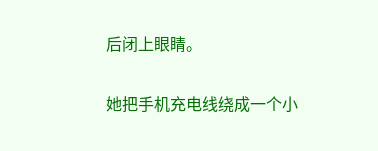后闭上眼睛。

她把手机充电线绕成一个小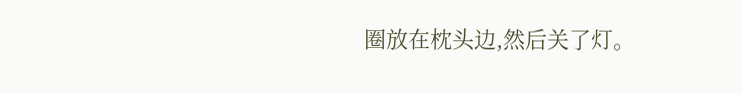圈放在枕头边,然后关了灯。